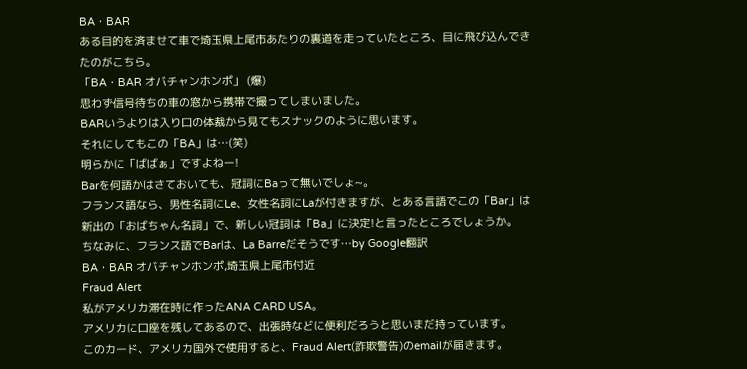BA・BAR
ある目的を済ませて車で埼玉県上尾市あたりの裏道を走っていたところ、目に飛び込んできたのがこちら。
「BA・BAR オバチャンホンポ」 (爆)
思わず信号待ちの車の窓から携帯で撮ってしまいました。
BARいうよりは入り口の体裁から見てもスナックのように思います。
それにしてもこの「BA」は…(笑)
明らかに「ばばぁ」ですよねー!
Barを何語かはさておいても、冠詞にBaって無いでしょ~。
フランス語なら、男性名詞にLe、女性名詞にLaが付きますが、とある言語でこの「Bar」は新出の「おばちゃん名詞」で、新しい冠詞は「Ba」に決定!と言ったところでしょうか。
ちなみに、フランス語でBarは、La Barreだそうです…by Google翻訳
BA・BAR オバチャンホンポ,埼玉県上尾市付近
Fraud Alert
私がアメリカ滞在時に作ったANA CARD USA。
アメリカに口座を残してあるので、出張時などに便利だろうと思いまだ持っています。
このカード、アメリカ国外で使用すると、Fraud Alert(詐欺警告)のemailが届きます。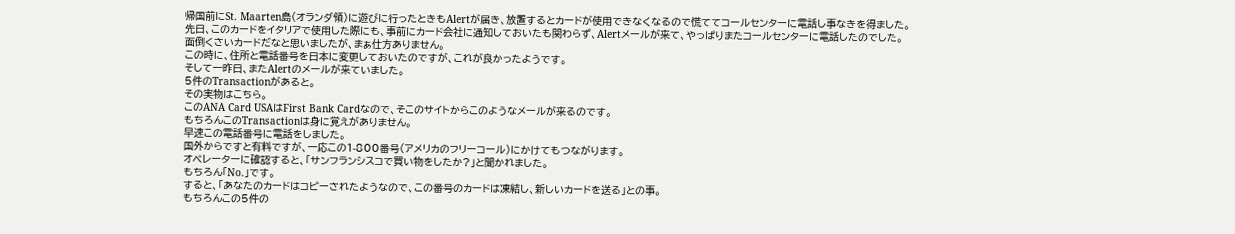帰国前にSt. Maarten島(オランダ領)に遊びに行ったときもAlertが届き、放置するとカードが使用できなくなるので慌ててコールセンターに電話し事なきを得ました。
先日、このカードをイタリアで使用した際にも、事前にカード会社に通知しておいたも関わらず、Alertメールが来て、やっぱりまたコールセンターに電話したのでした。
面倒くさいカードだなと思いましたが、まぁ仕方ありません。
この時に、住所と電話番号を日本に変更しておいたのですが、これが良かったようです。
そして一昨日、またAlertのメールが来ていました。
5件のTransactionがあると。
その実物はこちら。
このANA Card USAはFirst Bank Cardなので、そこのサイトからこのようなメールが来るのです。
もちろんこのTransactionは身に覚えがありません。
早速この電話番号に電話をしました。
国外からですと有料ですが、一応この1-800番号(アメリカのフリーコール)にかけてもつながります。
オペレーターに確認すると、「サンフランシスコで買い物をしたか?」と聞かれました。
もちろん「No.」です。
すると、「あなたのカードはコピーされたようなので、この番号のカードは凍結し、新しいカードを送る」との事。
もちろんこの5件の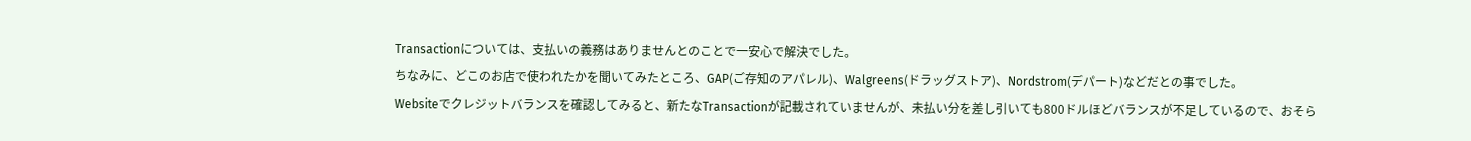Transactionについては、支払いの義務はありませんとのことで一安心で解決でした。
ちなみに、どこのお店で使われたかを聞いてみたところ、GAP(ご存知のアパレル)、Walgreens(ドラッグストア)、Nordstrom(デパート)などだとの事でした。
Websiteでクレジットバランスを確認してみると、新たなTransactionが記載されていませんが、未払い分を差し引いても800ドルほどバランスが不足しているので、おそら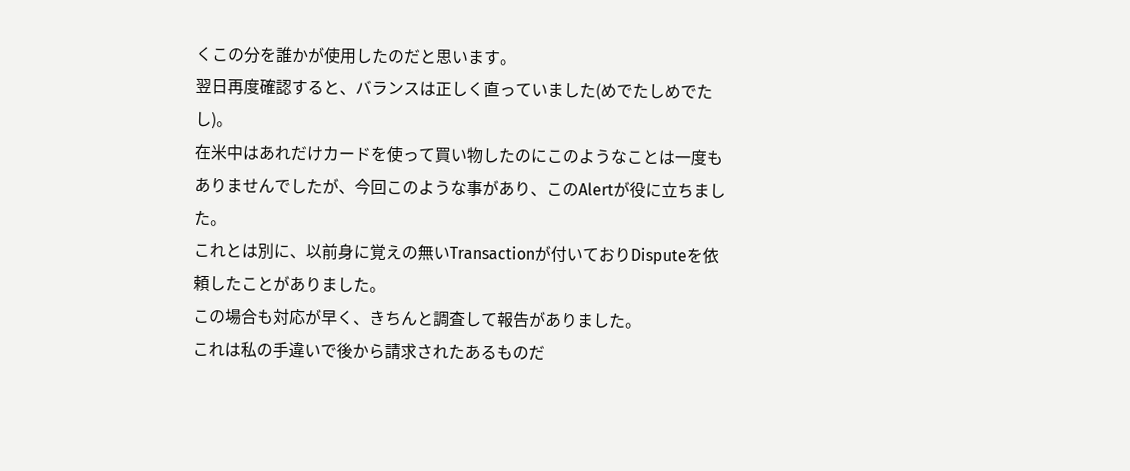くこの分を誰かが使用したのだと思います。
翌日再度確認すると、バランスは正しく直っていました(めでたしめでたし)。
在米中はあれだけカードを使って買い物したのにこのようなことは一度もありませんでしたが、今回このような事があり、このAlertが役に立ちました。
これとは別に、以前身に覚えの無いTransactionが付いておりDisputeを依頼したことがありました。
この場合も対応が早く、きちんと調査して報告がありました。
これは私の手違いで後から請求されたあるものだ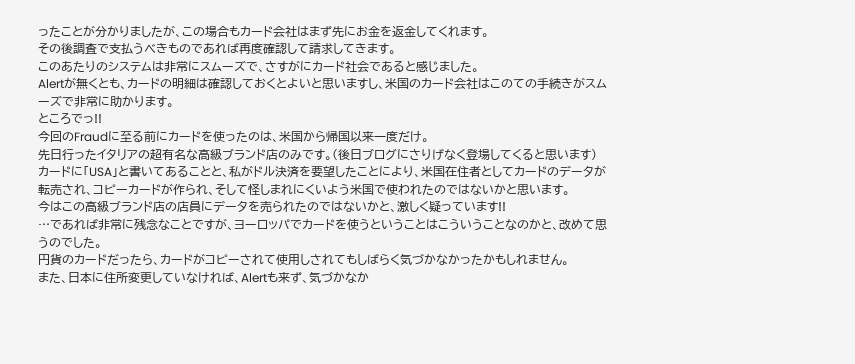ったことが分かりましたが、この場合もカード会社はまず先にお金を返金してくれます。
その後調査で支払うべきものであれば再度確認して請求してきます。
このあたりのシステムは非常にスムーズで、さすがにカード社会であると感じました。
Alertが無くとも、カードの明細は確認しておくとよいと思いますし、米国のカード会社はこのての手続きがスムーズで非常に助かります。
ところでっ!!
今回のFraudに至る前にカードを使ったのは、米国から帰国以来一度だけ。
先日行ったイタリアの超有名な高級ブランド店のみです。(後日ブログにさりげなく登場してくると思います)
カードに「USA」と書いてあることと、私がドル決済を要望したことにより、米国在住者としてカードのデータが転売され、コピーカードが作られ、そして怪しまれにくいよう米国で使われたのではないかと思います。
今はこの高級ブランド店の店員にデータを売られたのではないかと、激しく疑っています!!
…であれば非常に残念なことですが、ヨーロッパでカードを使うということはこういうことなのかと、改めて思うのでした。
円貨のカードだったら、カードがコピーされて使用しされてもしばらく気づかなかったかもしれません。
また、日本に住所変更していなければ、Alertも来ず、気づかなか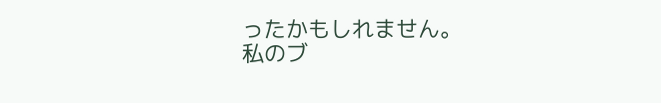ったかもしれません。
私のブ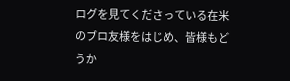ログを見てくださっている在米のブロ友様をはじめ、皆様もどうか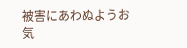被害にあわぬようお気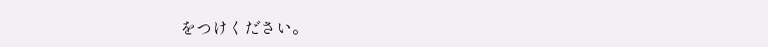をつけください。